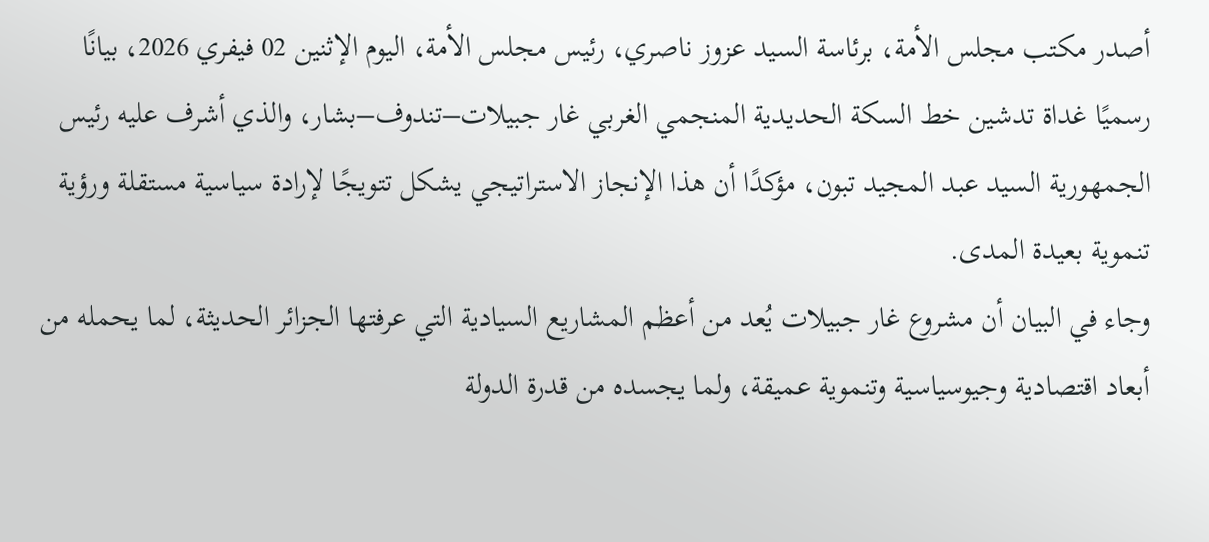أصدر مكتب مجلس الأمة، برئاسة السيد عزوز ناصري، رئيس مجلس الأمة، اليوم الإثنين 02 فيفري 2026، بيانًا رسميًا غداة تدشين خط السكة الحديدية المنجمي الغربي غار جبيلات–تندوف–بشار، والذي أشرف عليه رئيس الجمهورية السيد عبد المجيد تبون، مؤكدًا أن هذا الإنجاز الاستراتيجي يشكل تتويجًا لإرادة سياسية مستقلة ورؤية تنموية بعيدة المدى.
وجاء في البيان أن مشروع غار جبيلات يُعد من أعظم المشاريع السيادية التي عرفتها الجزائر الحديثة، لما يحمله من أبعاد اقتصادية وجيوسياسية وتنموية عميقة، ولما يجسده من قدرة الدولة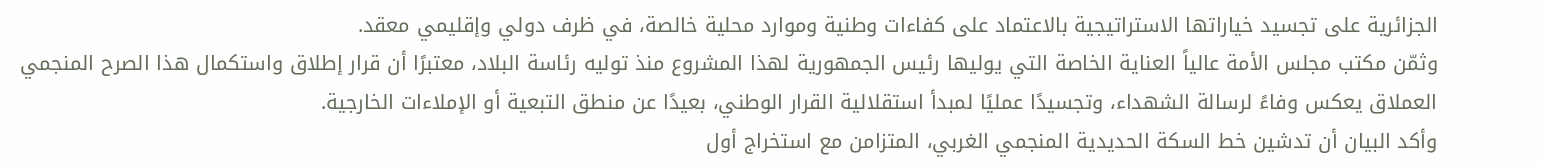الجزائرية على تجسيد خياراتها الاستراتيجية بالاعتماد على كفاءات وطنية وموارد محلية خالصة، في ظرف دولي وإقليمي معقد.
وثمّن مكتب مجلس الأمة عالياً العناية الخاصة التي يوليها رئيس الجمهورية لهذا المشروع منذ توليه رئاسة البلاد، معتبرًا أن قرار إطلاق واستكمال هذا الصرح المنجمي العملاق يعكس وفاءً لرسالة الشهداء، وتجسيدًا عمليًا لمبدأ استقلالية القرار الوطني، بعيدًا عن منطق التبعية أو الإملاءات الخارجية.
وأكد البيان أن تدشين خط السكة الحديدية المنجمي الغربي، المتزامن مع استخراج أول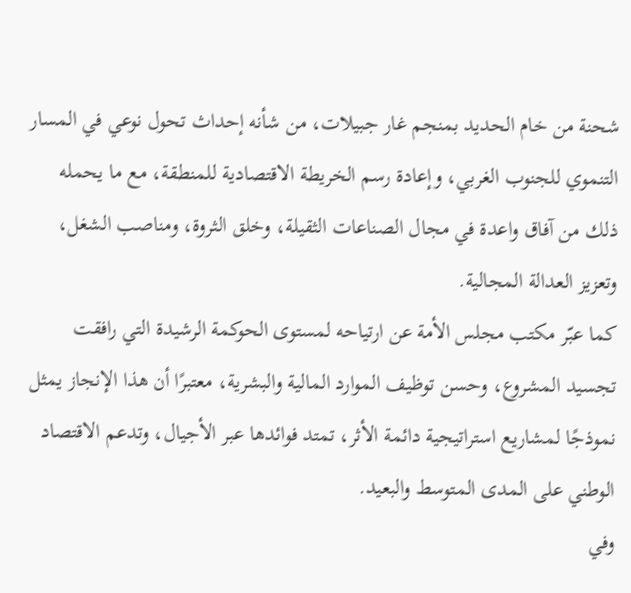شحنة من خام الحديد بمنجم غار جبيلات، من شأنه إحداث تحول نوعي في المسار التنموي للجنوب الغربي، وإعادة رسم الخريطة الاقتصادية للمنطقة، مع ما يحمله ذلك من آفاق واعدة في مجال الصناعات الثقيلة، وخلق الثروة، ومناصب الشغل، وتعزيز العدالة المجالية.
كما عبّر مكتب مجلس الأمة عن ارتياحه لمستوى الحوكمة الرشيدة التي رافقت تجسيد المشروع، وحسن توظيف الموارد المالية والبشرية، معتبرًا أن هذا الإنجاز يمثل نموذجًا لمشاريع استراتيجية دائمة الأثر، تمتد فوائدها عبر الأجيال، وتدعم الاقتصاد الوطني على المدى المتوسط والبعيد.
وفي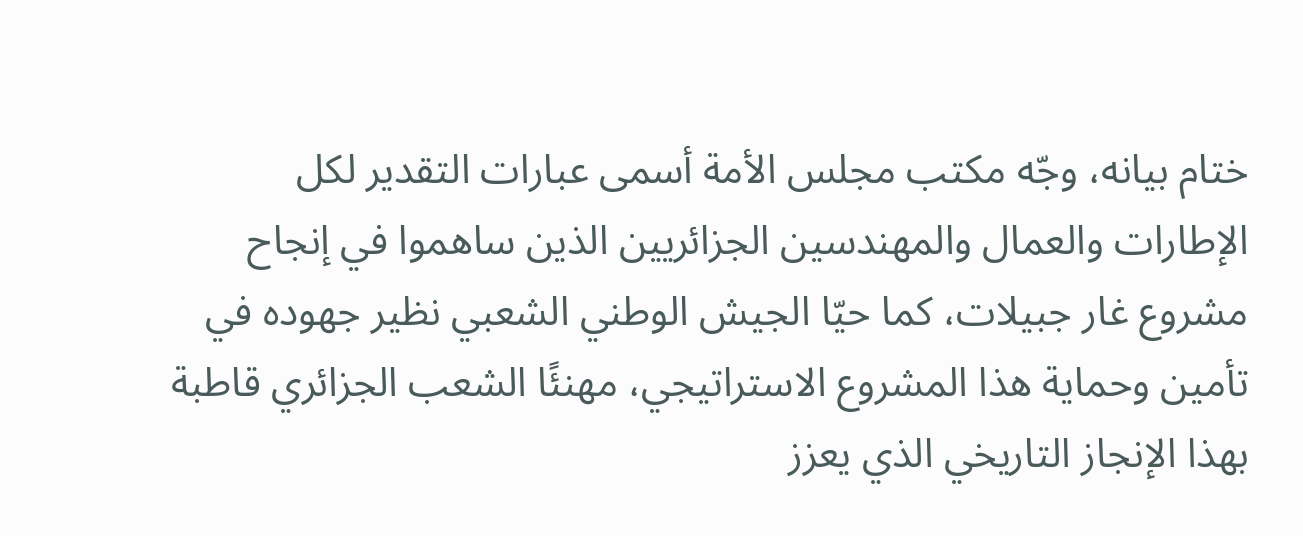ختام بيانه، وجّه مكتب مجلس الأمة أسمى عبارات التقدير لكل الإطارات والعمال والمهندسين الجزائريين الذين ساهموا في إنجاح مشروع غار جبيلات، كما حيّا الجيش الوطني الشعبي نظير جهوده في تأمين وحماية هذا المشروع الاستراتيجي، مهنئًا الشعب الجزائري قاطبة بهذا الإنجاز التاريخي الذي يعزز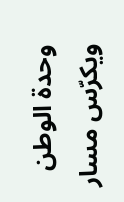وحدة الوطن ويكرّس مسار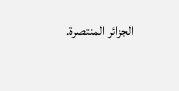الجزائر المنتصرة.